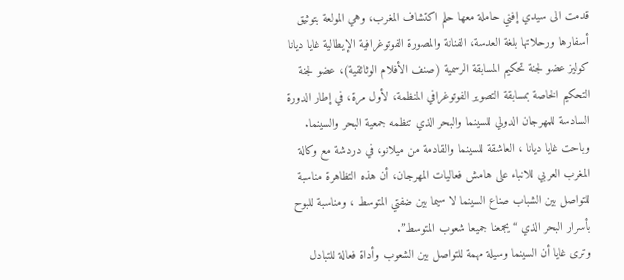قدمت الى سيدي إفني حاملة معها حلم اكتشاف المغرب، وهي المولعة بتوثيق أسفارها ورحلاتها بلغة العدسة، الفنانة والمصورة الفوتوغرافية الإيطالية غايا ديانا كوليز عضو لجنة تحكيم المسابقة الرسمية (صنف الأفلام الوثائقية)، عضو لجنة التحكيم الخاصة بمسابقة التصوير الفوتوغرافي المنظمة، لأول مرة، في إطار الدورة السادسة للمهرجان الدولي للسينما والبحر الذي تنظمه جمعية البحر والسينما.
وباحت غايا ديانا ، العاشقة للسينما والقادمة من ميلانو، في دردشة مع وكالة المغرب العربي للانباء على هامش فعاليات المهرجان، أن هذه التظاهرة مناسبة للتواصل بين الشباب صناع السينما لا سيما بين ضفتي المتوسط ، ومناسبة للبوح بأسرار البحر الذي “يجمعنا جميعا شعوب المتوسط”.
وترى غايا أن السينما وسيلة مهمة للتواصل بين الشعوب وأداة فعالة للتبادل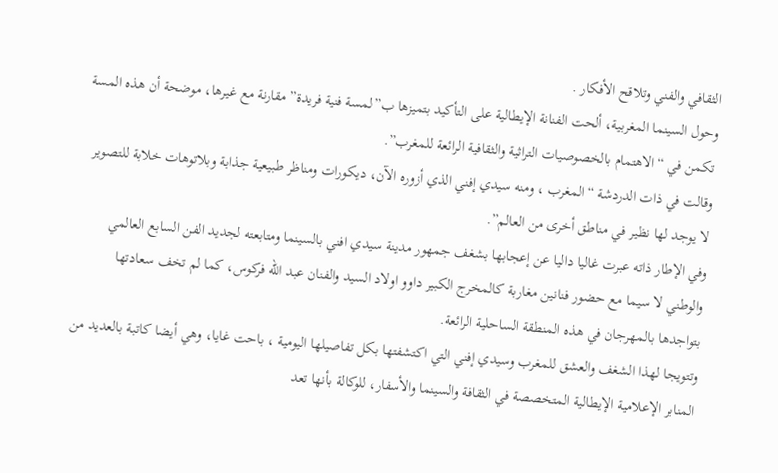الثقافي والفني وتلاقح الأفكار .
وحول السينما المغربية، ألحت الفنانة الإيطالية على التأكيد بتميزها ب”لمسة فنية فريدة” مقارنة مع غيرها، موضحة أن هذه المسة تكمن في “الاهتمام بالخصوصيات التراثية والثقافية الرائعة للمغرب”.
وقالت في ذات الدردشة “المغرب ، ومنه سيدي إفني الذي أزوره الآن، ديكورات ومناظر طبيعية جذابة وبلاتوهات خلابة للتصوير لا يوجد لها نظير في مناطق أخرى من العالم”.
وفي الإطار ذاته عبرت غاليا داليا عن إعجابها بشغف جمهور مدينة سيدي افني بالسينما ومتابعته لجديد الفن السابع العالمي والوطني لا سيما مع حضور فنانين مغاربة كالمخرج الكبير داوو اولاد السيد والفنان عبد الله فركوس، كما لم تخف سعادتها بتواجدها بالمهرجان في هذه المنطقة الساحلية الرائعة.
وتتويجا لهذا الشغف والعشق للمغرب وسيدي إفني التي اكتشفتها بكل تفاصيلها اليومية ، باحت غايا، وهي أيضا كاتبة بالعديد من المنابر الإعلامية الإيطالية المتخصصة في الثقافة والسينما والأسفار، للوكالة بأنها تعد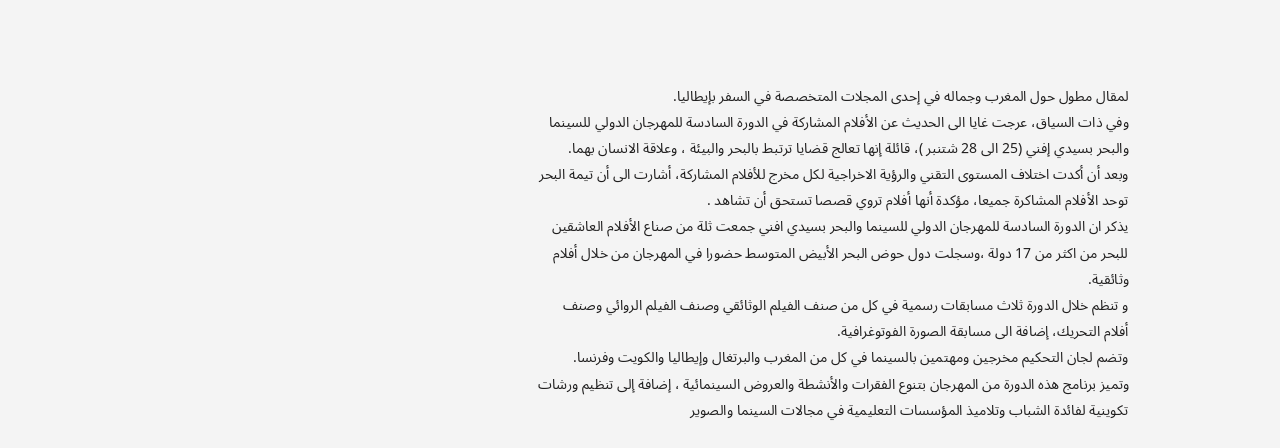لمقال مطول حول المغرب وجماله في إحدى المجلات المتخصصة في السفر بإيطاليا.
وفي ذات السياق، عرجت غايا الى الحديث عن الأفلام المشاركة في الدورة السادسة للمهرجان الدولي للسينما والبحر بسيدي إفني (25 الى 28 شتنبر )، قائلة إنها تعالج قضايا ترتبط بالبحر والبيئة ، وعلاقة الانسان بهما.
وبعد أن أكدت اختلاف المستوى التقني والرؤية الاخراجية لكل مخرج للأفلام المشاركة، أشارت الى أن تيمة البحر توحد الأفلام المشاكرة جميعا، مؤكدة أنها أفلام تروي قصصا تستحق أن تشاهد .
يذكر ان الدورة السادسة للمهرجان الدولي للسينما والبحر بسيدي افني جمعت ثلة من صناع الأفلام العاشقين للبحر من اكثر من 17 دولة ،وسجلت دول حوض البحر الأبيض المتوسط حضورا في المهرجان من خلال أفلام وثائقية.
و تنظم خلال الدورة ثلاث مسابقات رسمية في كل من صنف الفيلم الوثائقي وصنف الفيلم الروائي وصنف أفلام التحريك، إضافة الى مسابقة الصورة الفوتوغرافية.
وتضم لجان التحكيم مخرجين ومهتمين بالسينما في كل من المغرب والبرتغال وإيطاليا والكويت وفرنسا.
وتميز برنامج هذه الدورة من المهرجان بتنوع الفقرات والأنشطة والعروض السينمائية ، إضافة إلى تنظيم ورشات تكوينية لفائدة الشباب وتلاميذ المؤسسات التعليمية في مجالات السينما والصوير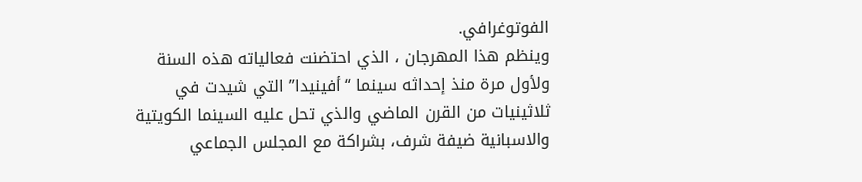الفوتوغرافي.
وينظم هذا المهرجان ، الذي احتضنت فعالياته هذه السنة ولأول مرة منذ إحداثه سينما “أفينيدا” التي شيدت في ثلاثينيات من القرن الماضي والذي تحل عليه السينما الكويتية والاسبانية ضيفة شرف، بشراكة مع المجلس الجماعي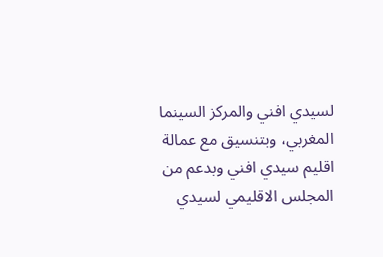لسيدي افني والمركز السينما المغربي، وبتنسيق مع عمالة اقليم سيدي افني وبدعم من المجلس الاقليمي لسيدي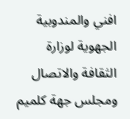افني والمندوبية الجهوية لوزارة الثقافة والاتصال ومجلس جهة كلميم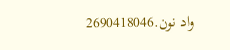واد نون.2690418046